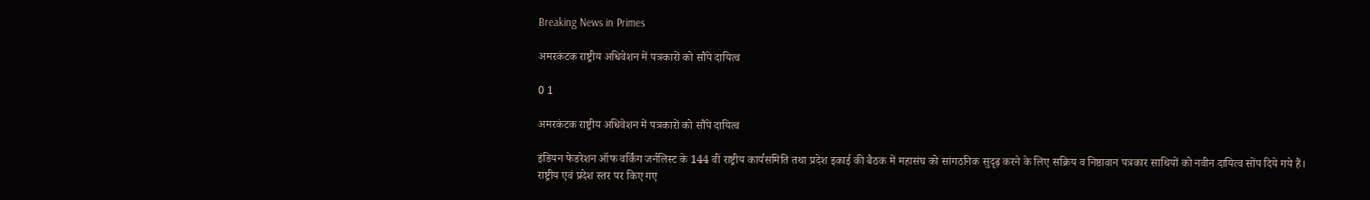Breaking News in Primes

अमरकंटक राष्ट्रीय अधिवेशन में पत्रकारों को सौंपे दायित्व

0 1

अमरकंटक राष्ट्रीय अधिवेशन में पत्रकारों को सौंपे दायित्व

इंडियन फेडरेशन ऑफ वर्किंग जर्नलिस्ट के 144 वीं राष्ट्रीय कार्यसमिति तथा प्रदेश इकाई की बैठक में महासंघ को सांगठनिक सुदृढ़ करने के लिए सक्रिय व निष्ठावान पत्रकार साथियों को नवीन दायित्व सोंप दिये गये हैं। राष्ट्रीय एवं प्रदेश स्तर पर किए गए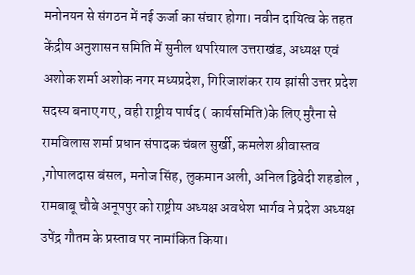मनोनयन से संगठन में नई ऊर्जा का संचार होगा। नवीन दायित्व के तहत केंद्रीय अनुशासन समिति में सुनील थपरियाल उत्तराखंड, अध्यक्ष एवं अशोक शर्मा अशोक नगर मध्यप्रदेश, गिरिजाशंकर राय झांसी उत्तर प्रदेश सदस्य बनाए गए , वही राष्ट्रीय पार्षद ( कार्यसमिति)के लिए मुरैना से रामविलास शर्मा प्रधान संपादक चंबल सुर्खी, कमलेश श्रीवास्तव ,गोपालदास बंसल, मनोज सिंह, लुकमान अली, अनिल द्विवेदी शहडोल , रामबाबू चौबे अनूपपुर को राष्ट्रीय अध्यक्ष अवधेश भार्गव ने प्रदेश अध्यक्ष उपेंद्र गौतम के प्रस्ताव पर नामांकित किया।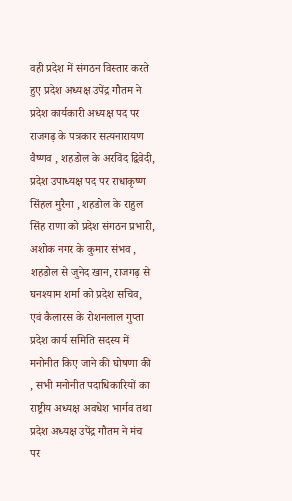वही प्रदेश में संगठन विस्तार करते हुए प्रदेश अध्यक्ष उपेंद्र गौतम ने प्रदेश कार्यकारी अध्यक्ष पद पर राजगढ़ के पत्रकार सत्यनारायण वैष्णव , शहडोल के अरविंद द्विवेदी, प्रदेश उपाध्यक्ष पद पर राधाकृष्ण सिंहल मुरैना , शहडोल के राहुल सिंह राणा को प्रदेश संगठन प्रभारी, अशोक नगर के कुमार संभव , शहडोल से जुनेद खान, राजगढ़ से घनश्याम शर्मा को प्रदेश सचिव,
एवं कैलारस के रोशनलाल गुप्ता प्रदेश कार्य समिति सदस्य में मनोनीत किए जाने की घोषणा की , सभी मनोनीत पदाधिकारियों का राष्ट्रीय अध्यक्ष अवधेश भार्गव तथा प्रदेश अध्यक्ष उपेंद्र गौतम ने मंच पर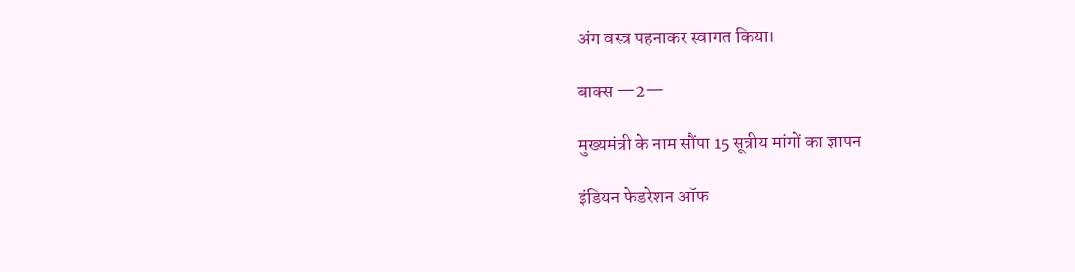अंग वस्त्र पहनाकर स्वागत किया।

बाक्स —2—

मुख्यमंत्री के नाम सौंपा 15 सूत्रीय मांगों का ज्ञापन

इंडियन फेडरेशन ऑफ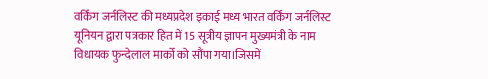वर्किंग जर्नलिस्ट की मध्यप्रदेश इकाई मध्य भारत वर्किंग जर्नलिस्ट यूनियन द्वारा पत्रकार हित में 15 सूत्रीय ज्ञापन मुख्यमंत्री के नाम विधायक फुन्देलाल मार्को को सौंपा गया।जिसमें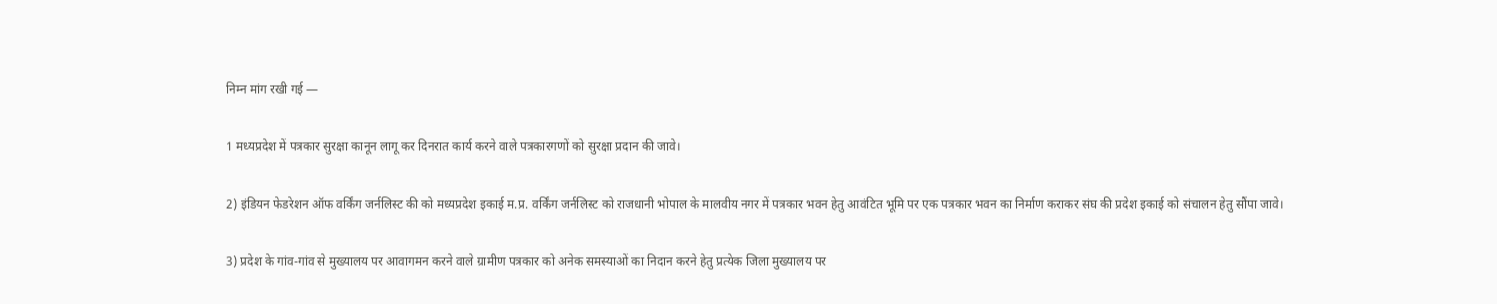निम्न मांग रखी गई —

1 मध्यप्रदेश में पत्रकार सुरक्षा कानून लागू कर दिनरात कार्य करने वाले पत्रकारगणों को सुरक्षा प्रदान की जावे।

2) इंडियन फेडरेशन ऑफ वर्किंग जर्नलिस्ट की को मध्यप्रदेश इकाई म.प्र. वर्किंग जर्नलिस्ट को राजधानी भोपाल के मालवीय नगर में पत्रकार भवन हेतु आवंटित भूमि पर एक पत्रकार भवन का निर्माण कराकर संघ की प्रदेश इकाई को संचालन हेतु सौंपा जावे।

3) प्रदेश के गांव-गांव से मुख्यालय पर आवागमन करने वाले ग्रामीण पत्रकार को अनेक समस्याओं का निदान करने हेतु प्रत्येक जिला मुख्यालय पर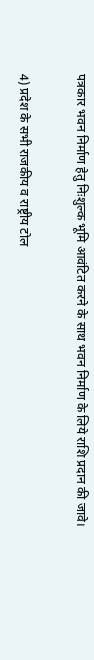पत्रकार भवन निर्माण हेतु निःशुल्क भूमि आवंटित करने के साथ भवन निर्माण के लिये राशि प्रदान की जावे।

4) प्रदेश के सभी राजकीय व राष्ट्रीय टोल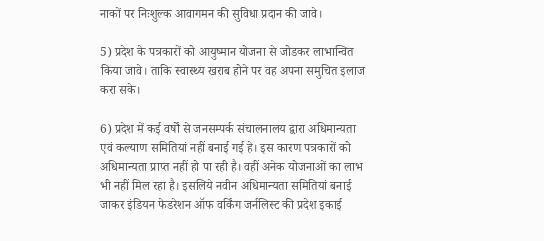नाकों पर निःशुल्क आवागमन की सुविधा प्रदान की जावे।

5) प्रदेश के पत्रकारों को आयुष्मान योजना से जोडकर लाभान्वित किया जावे। ताकि स्वास्थ्य खराब होने पर वह अपना समुचित इलाज करा सके।

6) प्रदेश में कई वर्षों से जनसम्पर्क संचालनालय द्वारा अधिमान्यता एवं कल्याण समितियां नहीं बनाई गई हे। इस कारण पत्रकारों को अधिमान्यता प्राप्त नहीं हो पा रही है। वहीं अनेक योजनाओं का लाभ भी नहीं मिल रहा है। इसलिये नवीन अधिमान्यता समितियां बनाई जाकर इंडियन फेडरेशन ऑफ वर्किंग जर्नलिस्ट की प्रदेश इकाई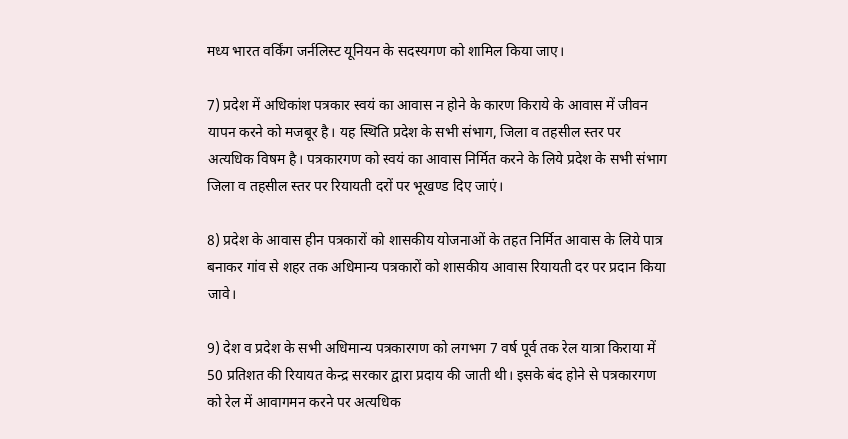मध्य भारत वर्किंग जर्नलिस्ट यूनियन के सदस्यगण को शामिल किया जाए।

7) प्रदेश में अधिकांश पत्रकार स्वयं का आवास न होने के कारण किराये के आवास में जीवन यापन करने को मजबूर है। यह स्थिति प्रदेश के सभी संभाग, जिला व तहसील स्तर पर अत्यधिक विषम है। पत्रकारगण को स्वयं का आवास निर्मित करने के लिये प्रदेश के सभी संभाग जिला व तहसील स्तर पर रियायती दरों पर भूखण्ड दिए जाएं।

8) प्रदेश के आवास हीन पत्रकारों को शासकीय योजनाओं के तहत निर्मित आवास के लिये पात्र बनाकर गांव से शहर तक अधिमान्य पत्रकारों को शासकीय आवास रियायती दर पर प्रदान किया जावे।

9) देश व प्रदेश के सभी अधिमान्य पत्रकारगण को लगभग 7 वर्ष पूर्व तक रेल यात्रा किराया में 50 प्रतिशत की रियायत केन्द्र सरकार द्वारा प्रदाय की जाती थी। इसके बंद होने से पत्रकारगण को रेल में आवागमन करने पर अत्यधिक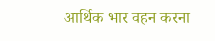आर्थिक भार वहन करना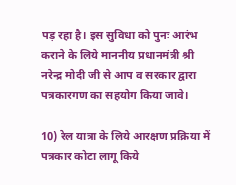पड़ रहा है। इस सुविधा को पुनः आरंभ कराने के लिये माननीय प्रधानमंत्री श्री नरेन्द्र मोदी जी से आप व सरकार द्वारा पत्रकारगण का सहयोग किया जावे।

10) रेल यात्रा के लिये आरक्षण प्रक्रिया में पत्रकार कोटा लागू किये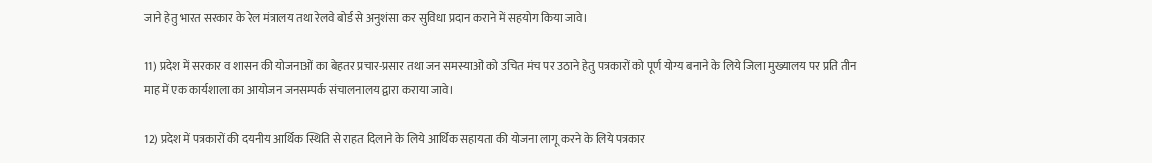जाने हेतु भारत सरकार के रेल मंत्रालय तथा रेलवे बोर्ड से अनुशंसा कर सुविधा प्रदान कराने में सहयोग किया जावे।

11) प्रदेश में सरकार व शासन की योजनाओं का बेहतर प्रचार-प्रसार तथा जन समस्याओं को उचित मंच पर उठाने हेतु पत्रकारों को पूर्ण योग्य बनाने के लिये जिला मुख्यालय पर प्रति तीन माह में एक कार्यशाला का आयोजन जनसम्पर्क संचालनालय द्वारा कराया जावे।

12) प्रदेश में पत्रकारों की दयनीय आर्थिक स्थिति से राहत दिलाने के लिये आर्थिक सहायता की योजना लागू करने के लिये पत्रकार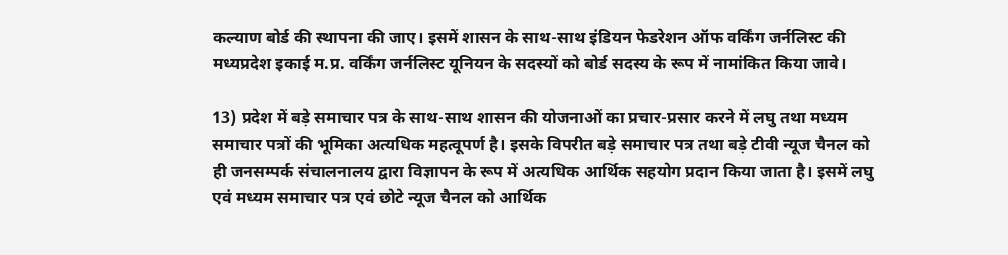कल्याण बोर्ड की स्थापना की जाए। इसमें शासन के साथ-साथ इंडियन फेडरेशन ऑफ वर्किंग जर्नलिस्ट की मध्यप्रदेश इकाई म.प्र. वर्किंग जर्नलिस्ट यूनियन के सदस्यों को बोर्ड सदस्य के रूप में नामांकित किया जावे।

13) प्रदेश में बड़े समाचार पत्र के साथ-साथ शासन की योजनाओं का प्रचार-प्रसार करने में लघु तथा मध्यम समाचार पत्रों की भूमिका अत्यधिक महत्वूपर्ण है। इसके विपरीत बड़े समाचार पत्र तथा बड़े टीवी न्यूज चैनल को ही जनसम्पर्क संचालनालय द्वारा विज्ञापन के रूप में अत्यधिक आर्थिक सहयोग प्रदान किया जाता है। इसमें लघु एवं मध्यम समाचार पत्र एवं छोटे न्यूज चैनल को आर्थिक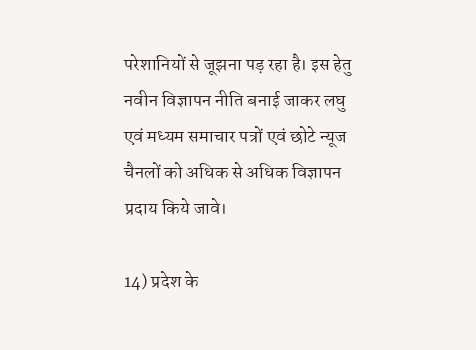परेशानियों से जूझना पड़ रहा है। इस हेतु नवीन विज्ञापन नीति बनाई जाकर लघु एवं मध्यम समाचार पत्रों एवं छोटे न्यूज चैनलों को अधिक से अधिक विज्ञापन प्रदाय किये जावे।

14) प्रदेश के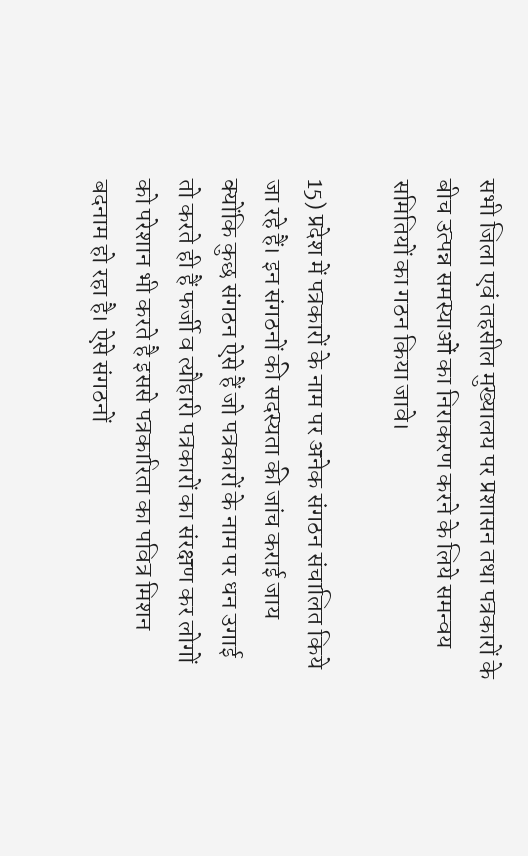सभी जिला एवं तहसील मुख्यालय पर प्रशासन तथा पत्रकारों के बीच उत्पन्न समस्याओं का निराकरण करने के लिये समन्वय समितियों का गठन किया जावे।

15) प्रदेश में पत्रकारों के नाम पर अनेक संगठन संचालित किये जा रहे हैं। इन संगठनों की सदस्यता की जांच कराई जाय क्योंकि कुछ संगठन ऐसे हैं जो पत्रकारों के नाम पर धन उगाई तो करते ही हैं फर्जी व त्यौहारी पत्रकारों का संरक्षण कर लोगों को परेशान भी करते है इससे पत्रकारिता का पवित्र मिशन बदनाम हो रहा है। ऐसे संगठनों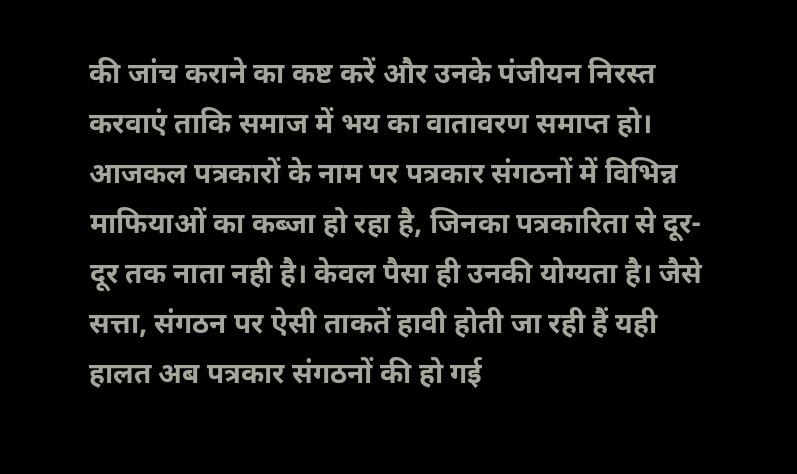की जांच कराने का कष्ट करें और उनके पंजीयन निरस्त करवाएं ताकि समाज में भय का वातावरण समाप्त हो। आजकल पत्रकारों के नाम पर पत्रकार संगठनों में विभिन्न माफियाओं का कब्जा हो रहा है, जिनका पत्रकारिता से दूर-दूर तक नाता नही है। केवल पैसा ही उनकी योग्यता है। जैसे सत्ता, संगठन पर ऐसी ताकतें हावी होती जा रही हैं यही हालत अब पत्रकार संगठनों की हो गई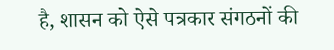है, शासन को ऐसे पत्रकार संगठनों की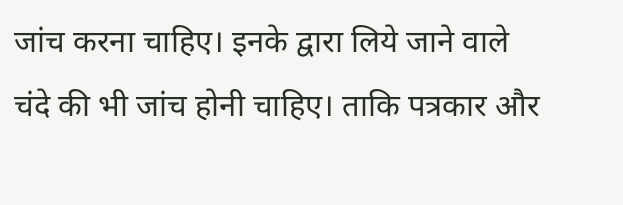जांच करना चाहिए। इनके द्वारा लिये जाने वाले चंदे की भी जांच होनी चाहिए। ताकि पत्रकार और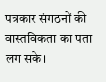पत्रकार संगठनों की वास्तविकता का पता लग सके।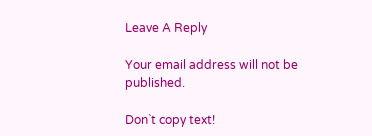Leave A Reply

Your email address will not be published.

Don`t copy text!